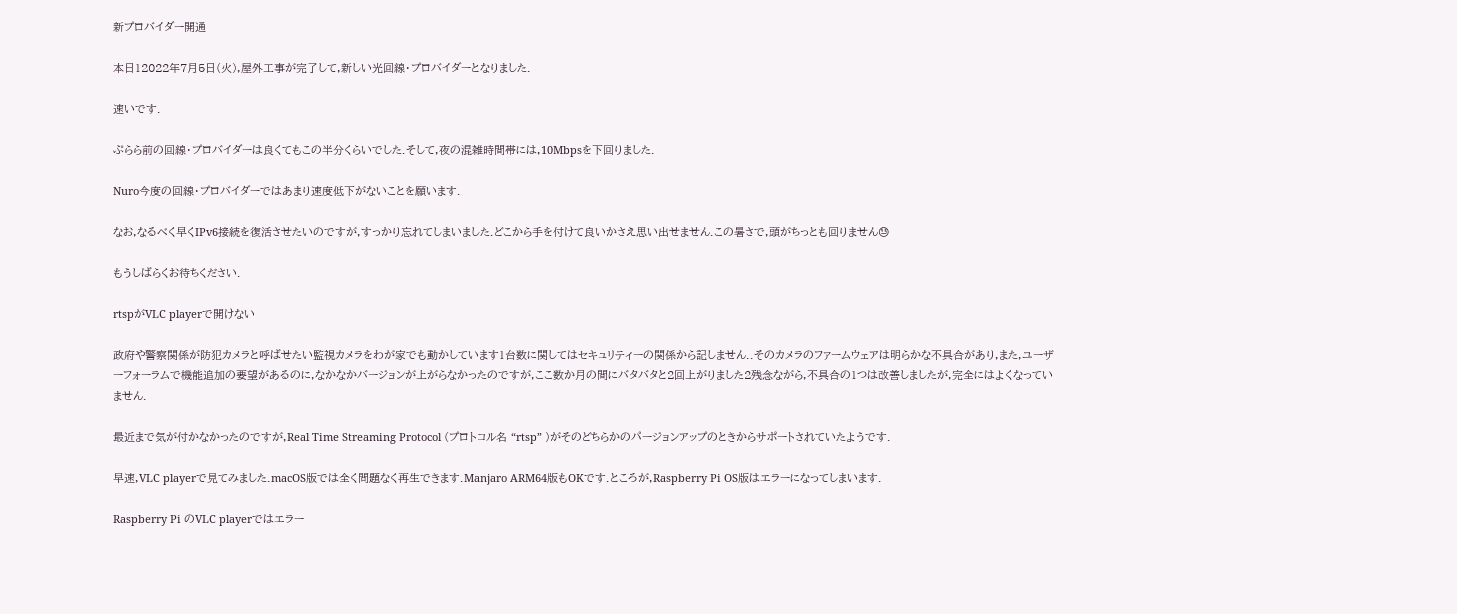新プロバイダー開通

本日12022年7月5日(火),屋外工事が完了して,新しい光回線・プロバイダーとなりました.

速いです.

ぷらら前の回線・プロバイダーは良くてもこの半分くらいでした.そして,夜の混雑時間帯には,10Mbpsを下回りました.

Nuro今度の回線・プロバイダーではあまり速度低下がないことを願います.

なお,なるべく早くIPv6接続を復活させたいのですが,すっかり忘れてしまいました.どこから手を付けて良いかさえ思い出せません.この暑さで,頭がちっとも回りません😓

もうしばらくお待ちください.

rtspがVLC playerで開けない

政府や警察関係が防犯カメラと呼ばせたい監視カメラをわが家でも動かしています1台数に関してはセキュリティーの関係から記しません..そのカメラのファームウェアは明らかな不具合があり,また,ユーザーフォーラムで機能追加の要望があるのに,なかなかバージョンが上がらなかったのですが,ここ数か月の間にバタバタと2回上がりました2残念ながら,不具合の1つは改善しましたが,完全にはよくなっていません.

最近まで気が付かなかったのですが,Real Time Streaming Protocol (プロトコル名 “rtsp” )がそのどちらかのパージョンアップのときからサポートされていたようです.

早速,VLC playerで見てみました.macOS版では全く問題なく再生できます.Manjaro ARM64版もOKです.ところが,Raspberry Pi OS版はエラーになってしまいます.

Raspberry Pi のVLC playerではエラー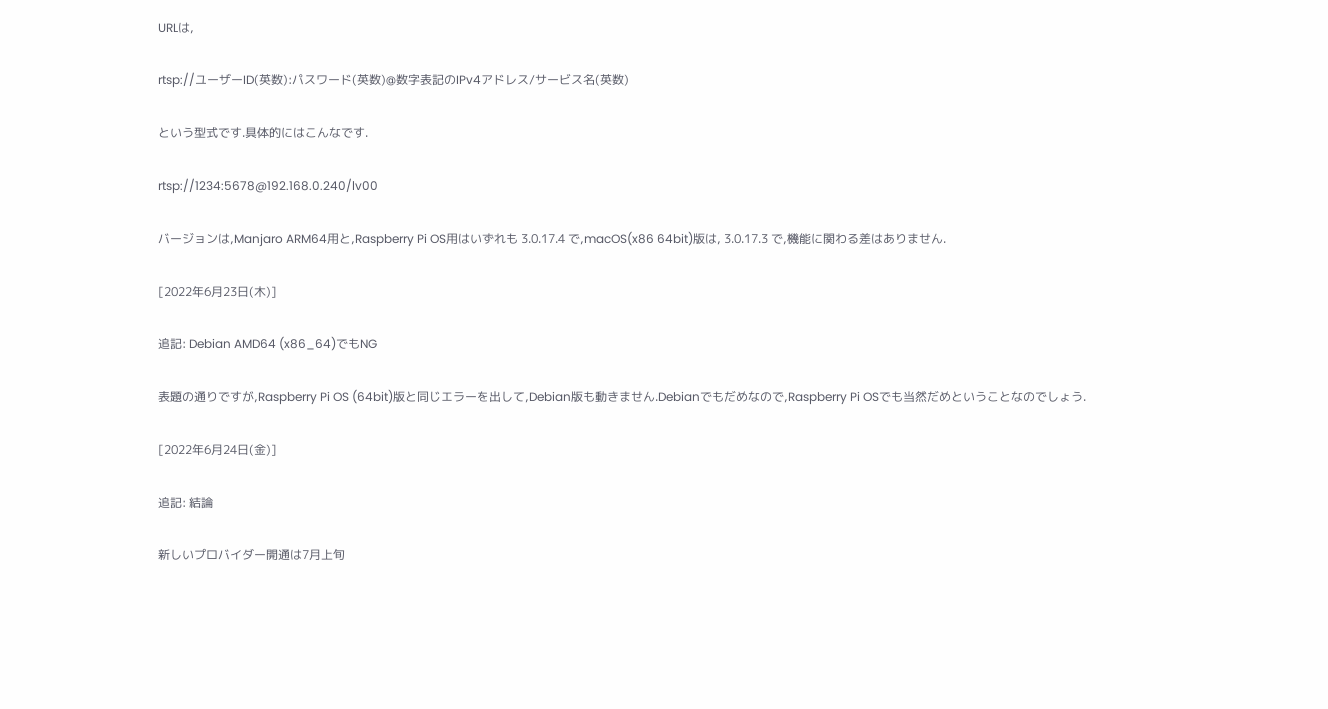URLは,

rtsp://ユーザーID(英数):パスワード(英数)@数字表記のIPv4アドレス/サービス名(英数)

という型式です.具体的にはこんなです.

rtsp://1234:5678@192.168.0.240/lv00

バージョンは,Manjaro ARM64用と,Raspberry Pi OS用はいずれも 3.0.17.4 で,macOS(x86 64bit)版は, 3.0.17.3 で,機能に関わる差はありません.

[2022年6月23日(木)]

追記: Debian AMD64 (x86_64)でもNG

表題の通りですが,Raspberry Pi OS (64bit)版と同じエラーを出して,Debian版も動きません.Debianでもだめなので,Raspberry Pi OSでも当然だめということなのでしょう.

[2022年6月24日(金)]

追記: 結論

新しいプロバイダー開通は7月上旬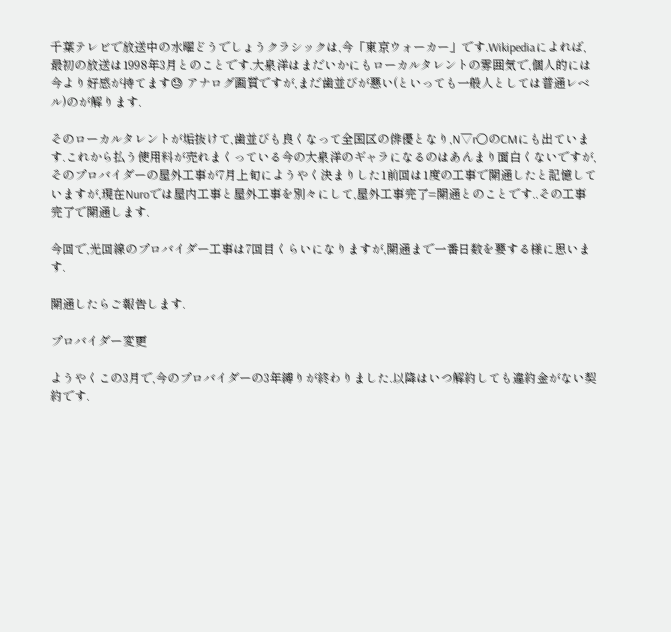千葉テレビで放送中の水曜どうでしょうクラシックは,今「東京ウォーカー」です.Wikipediaによれば,最初の放送は1998年3月とのことです.大泉洋はまだいかにもローカルタレントの雰囲気で,個人的には今より好感が持てます😓 アナログ画質ですが,まだ歯並びが悪い(といっても一般人としては普通レベル)のが解ります.

そのローカルタレントが垢抜けて,歯並びも良くなって全国区の俳優となり,N▽r〇のCMにも出ています.これから払う使用料が売れまくっている今の大泉洋のギャラになるのはあんまり面白くないですが,そのプロバイダーの屋外工事が7月上旬にようやく決まりした1前回は1度の工事で開通したと記憶していますが,現在Nuroでは屋内工事と屋外工事を別々にして,屋外工事完了=開通とのことです..その工事完了で開通します.

今回で,光回線のプロバイダー工事は7回目くらいになりますが,開通まで一番日数を要する様に思います.

開通したらご報告します.

プロバイダー変更

ようやくこの3月で,今のプロバイダーの3年縛りが終わりました.以降はいつ解約しても違約金がない契約です.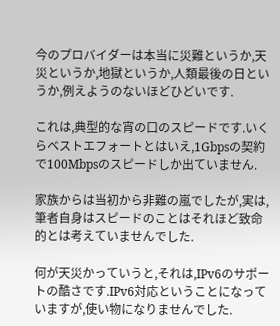今のプロバイダーは本当に災難というか,天災というか,地獄というか,人類最後の日というか,例えようのないほどひどいです.

これは,典型的な宵の口のスピードです.いくらベストエフォートとはいえ,1Gbpsの契約で100Mbpsのスピードしか出ていません.

家族からは当初から非難の嵐でしたが,実は,筆者自身はスピードのことはそれほど致命的とは考えていませんでした.

何が天災かっていうと,それは,IPv6のサポートの酷さです.IPv6対応ということになっていますが,使い物になりませんでした.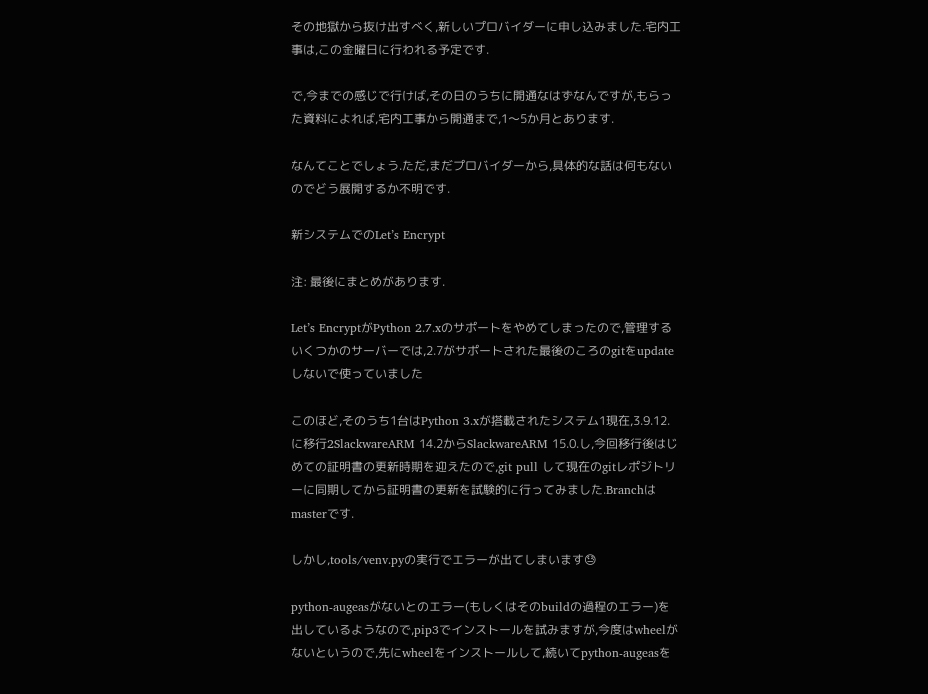その地獄から抜け出すべく,新しいプロバイダーに申し込みました.宅内工事は,この金曜日に行われる予定です.

で,今までの感じで行けば,その日のうちに開通なはずなんですが,もらった資料によれば,宅内工事から開通まで,1〜5か月とあります.

なんてことでしょう.ただ,まだプロバイダーから,具体的な話は何もないのでどう展開するか不明です.

新システムでのLet’s Encrypt

注: 最後にまとめがあります.

Let’s EncryptがPython 2.7.xのサポートをやめてしまったので,管理するいくつかのサーバーでは,2.7がサポートされた最後のころのgitをupdateしないで使っていました

このほど,そのうち1台はPython 3.xが搭載されたシステム1現在,3.9.12.に移行2SlackwareARM 14.2からSlackwareARM 15.0.し,今回移行後はじめての証明書の更新時期を迎えたので,git pull して現在のgitレポジトリーに同期してから証明書の更新を試験的に行ってみました.Branchはmasterです.

しかし,tools/venv.pyの実行でエラーが出てしまいます😓

python-augeasがないとのエラー(もしくはそのbuildの過程のエラー)を出しているようなので,pip3でインストールを試みますが,今度はwheelがないというので,先にwheelをインストールして,続いてpython-augeasを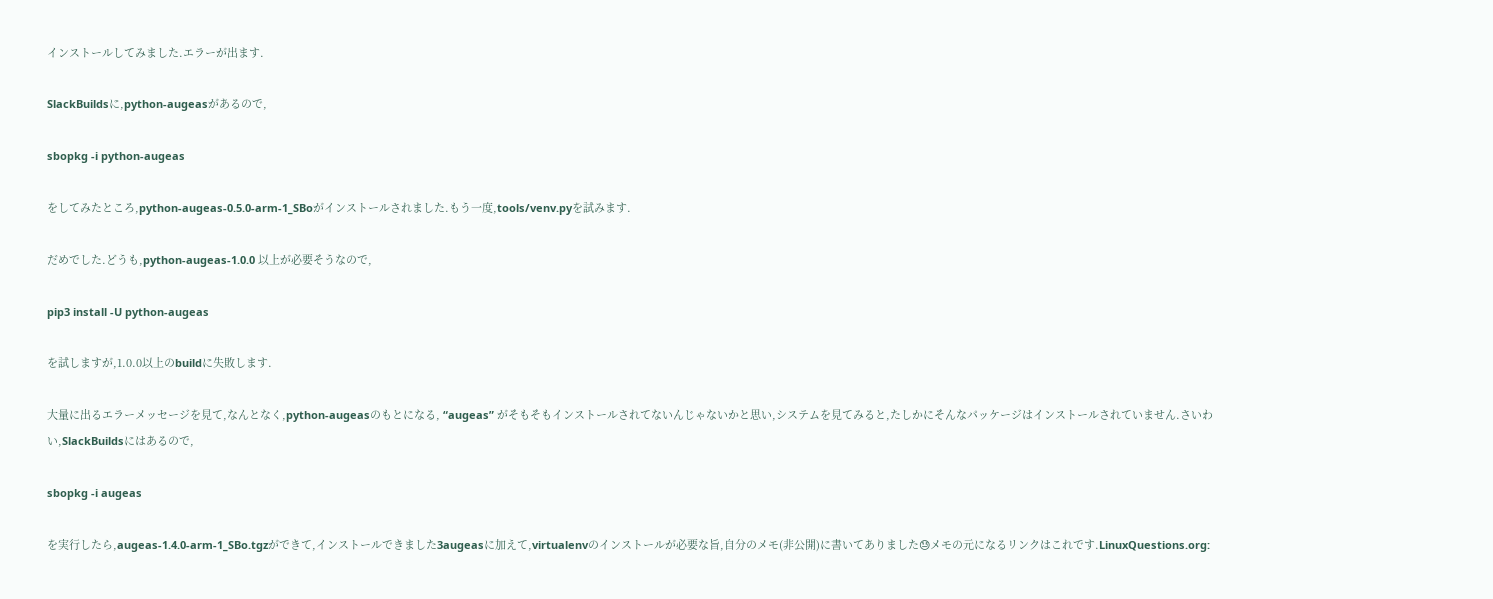インストールしてみました.エラーが出ます.

SlackBuildsに,python-augeasがあるので,

sbopkg -i python-augeas

をしてみたところ,python-augeas-0.5.0-arm-1_SBoがインストールされました.もう一度,tools/venv.pyを試みます.

だめでした.どうも,python-augeas-1.0.0 以上が必要そうなので,

pip3 install -U python-augeas

を試しますが,1.0.0以上のbuildに失敗します.

大量に出るエラーメッセージを見て,なんとなく,python-augeasのもとになる, “augeas” がそもそもインストールされてないんじゃないかと思い,システムを見てみると,たしかにそんなパッケージはインストールされていません.さいわい,SlackBuildsにはあるので,

sbopkg -i augeas

を実行したら,augeas-1.4.0-arm-1_SBo.tgzができて,インストールできました3augeasに加えて,virtualenvのインストールが必要な旨,自分のメモ(非公開)に書いてありました😓メモの元になるリンクはこれです.LinuxQuestions.org: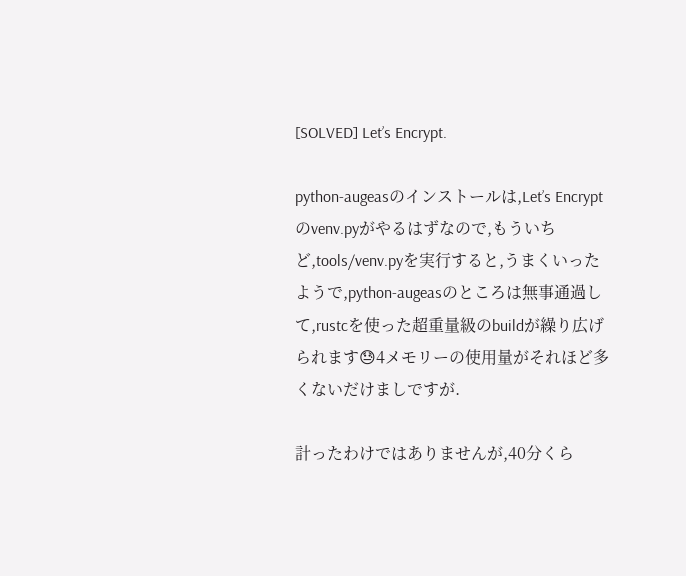[SOLVED] Let’s Encrypt.

python-augeasのインストールは,Let’s Encryptのvenv.pyがやるはずなので,もういちど,tools/venv.pyを実行すると,うまくいったようで,python-augeasのところは無事通過して,rustcを使った超重量級のbuildが繰り広げられます😓4メモリーの使用量がそれほど多くないだけましですが.

計ったわけではありませんが,40分くら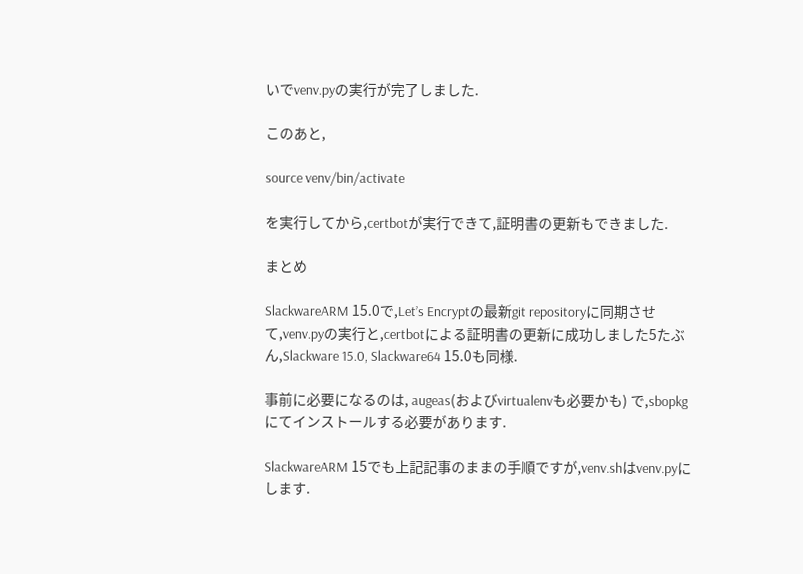いでvenv.pyの実行が完了しました.

このあと,

source venv/bin/activate

を実行してから,certbotが実行できて,証明書の更新もできました.

まとめ

SlackwareARM 15.0で,Let’s Encryptの最新git repositoryに同期させて,venv.pyの実行と,certbotによる証明書の更新に成功しました5たぶん,Slackware 15.0, Slackware64 15.0も同様.

事前に必要になるのは, augeas(およびvirtualenvも必要かも) で,sbopkgにてインストールする必要があります.

SlackwareARM 15でも上記記事のままの手順ですが,venv.shはvenv.pyにします.